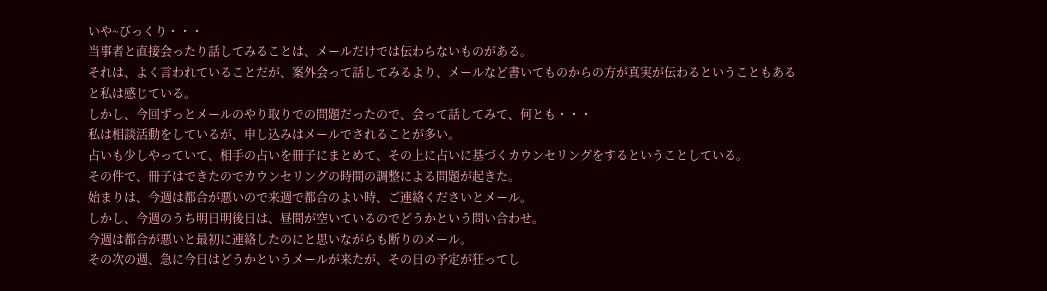いや~びっくり・・・
当事者と直接会ったり話してみることは、メールだけでは伝わらないものがある。
それは、よく言われていることだが、案外会って話してみるより、メールなど書いてものからの方が真実が伝わるということもあると私は感じている。
しかし、今回ずっとメールのやり取りでの問題だったので、会って話してみて、何とも・・・
私は相談活動をしているが、申し込みはメールでされることが多い。
占いも少しやっていて、相手の占いを冊子にまとめて、その上に占いに基づくカウンセリングをするということしている。
その件で、冊子はできたのでカウンセリングの時間の調整による問題が起きた。
始まりは、今週は都合が悪いので来週で都合のよい時、ご連絡くださいとメール。
しかし、今週のうち明日明後日は、昼間が空いているのでどうかという問い合わせ。
今週は都合が悪いと最初に連絡したのにと思いながらも断りのメール。
その次の週、急に今日はどうかというメールが来たが、その日の予定が狂ってし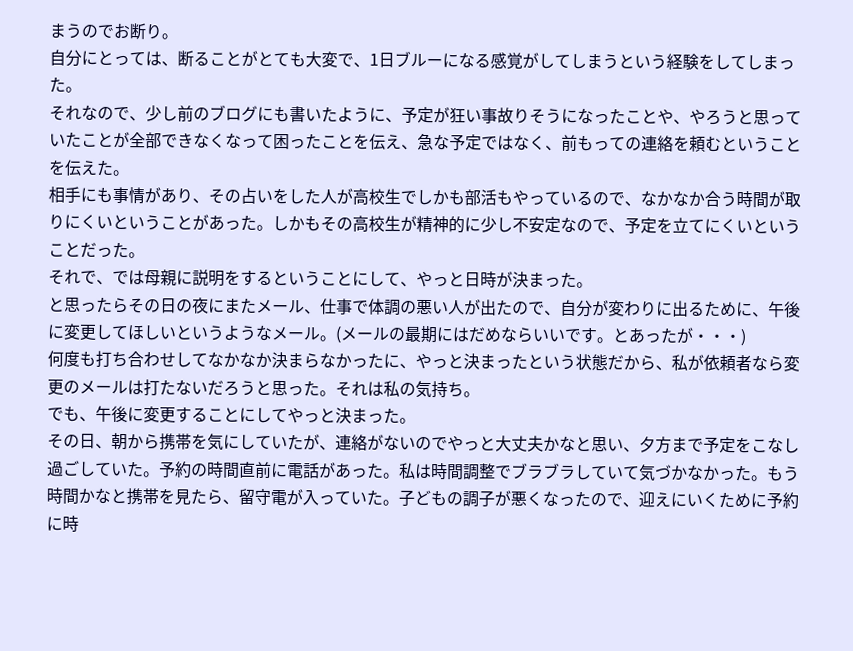まうのでお断り。
自分にとっては、断ることがとても大変で、1日ブルーになる感覚がしてしまうという経験をしてしまった。
それなので、少し前のブログにも書いたように、予定が狂い事故りそうになったことや、やろうと思っていたことが全部できなくなって困ったことを伝え、急な予定ではなく、前もっての連絡を頼むということを伝えた。
相手にも事情があり、その占いをした人が高校生でしかも部活もやっているので、なかなか合う時間が取りにくいということがあった。しかもその高校生が精神的に少し不安定なので、予定を立てにくいということだった。
それで、では母親に説明をするということにして、やっと日時が決まった。
と思ったらその日の夜にまたメール、仕事で体調の悪い人が出たので、自分が変わりに出るために、午後に変更してほしいというようなメール。(メールの最期にはだめならいいです。とあったが・・・)
何度も打ち合わせしてなかなか決まらなかったに、やっと決まったという状態だから、私が依頼者なら変更のメールは打たないだろうと思った。それは私の気持ち。
でも、午後に変更することにしてやっと決まった。
その日、朝から携帯を気にしていたが、連絡がないのでやっと大丈夫かなと思い、夕方まで予定をこなし過ごしていた。予約の時間直前に電話があった。私は時間調整でブラブラしていて気づかなかった。もう時間かなと携帯を見たら、留守電が入っていた。子どもの調子が悪くなったので、迎えにいくために予約に時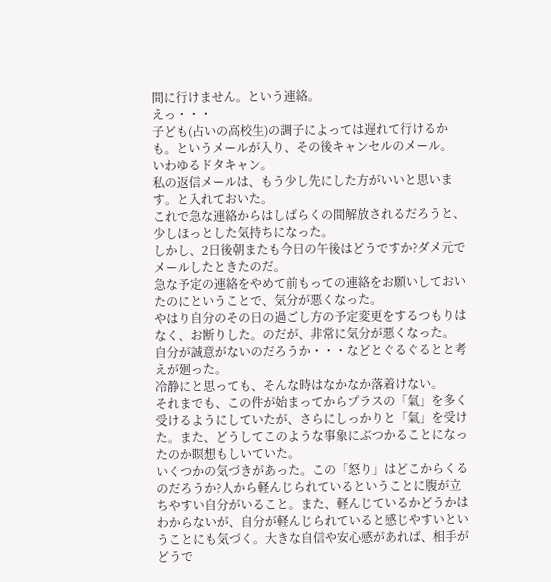間に行けません。という連絡。
えっ・・・
子ども(占いの高校生)の調子によっては遅れて行けるかも。というメールが入り、その後キャンセルのメール。
いわゆるドタキャン。
私の返信メールは、もう少し先にした方がいいと思います。と入れておいた。
これで急な連絡からはしばらくの間解放されるだろうと、少しほっとした気持ちになった。
しかし、2日後朝またも今日の午後はどうですか?ダメ元でメールしたときたのだ。
急な予定の連絡をやめて前もっての連絡をお願いしておいたのにということで、気分が悪くなった。
やはり自分のその日の過ごし方の予定変更をするつもりはなく、お断りした。のだが、非常に気分が悪くなった。
自分が誠意がないのだろうか・・・などとぐるぐるとと考えが廻った。
冷静にと思っても、そんな時はなかなか落着けない。
それまでも、この件が始まってからプラスの「氣」を多く受けるようにしていたが、さらにしっかりと「氣」を受けた。また、どうしてこのような事象にぶつかることになったのか瞑想もしいていた。
いくつかの気づきがあった。この「怒り」はどこからくるのだろうか?人から軽んじられているということに腹が立ちやすい自分がいること。また、軽んじているかどうかはわからないが、自分が軽んじられていると感じやすいということにも気づく。大きな自信や安心感があれば、相手がどうで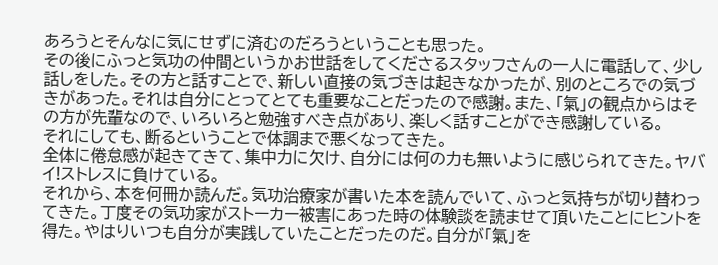あろうとそんなに気にせずに済むのだろうということも思った。
その後にふっと気功の仲間というかお世話をしてくださるスタッフさんの一人に電話して、少し話しをした。その方と話すことで、新しい直接の気づきは起きなかったが、別のところでの気づきがあった。それは自分にとってとても重要なことだったので感謝。また、「氣」の観点からはその方が先輩なので、いろいろと勉強すべき点があり、楽しく話すことができ感謝している。
それにしても、断るということで体調まで悪くなってきた。
全体に倦怠感が起きてきて、集中力に欠け、自分には何の力も無いように感じられてきた。ヤバイ!ストレスに負けている。
それから、本を何冊か読んだ。気功治療家が書いた本を読んでいて、ふっと気持ちが切り替わってきた。丁度その気功家がストーカー被害にあった時の体験談を読ませて頂いたことにヒントを得た。やはりいつも自分が実践していたことだったのだ。自分が「氣」を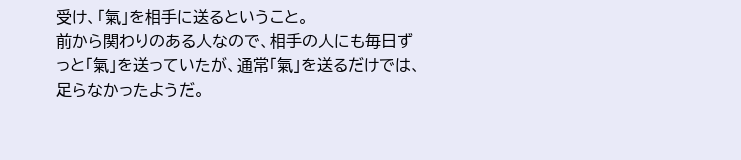受け、「氣」を相手に送るということ。
前から関わりのある人なので、相手の人にも毎日ずっと「氣」を送っていたが、通常「氣」を送るだけでは、足らなかったようだ。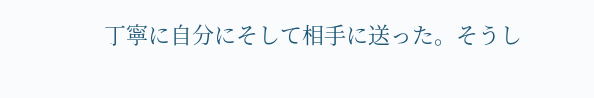丁寧に自分にそして相手に送った。そうし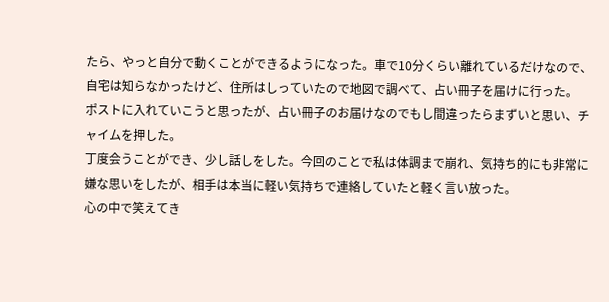たら、やっと自分で動くことができるようになった。車で10分くらい離れているだけなので、自宅は知らなかったけど、住所はしっていたので地図で調べて、占い冊子を届けに行った。
ポストに入れていこうと思ったが、占い冊子のお届けなのでもし間違ったらまずいと思い、チャイムを押した。
丁度会うことができ、少し話しをした。今回のことで私は体調まで崩れ、気持ち的にも非常に嫌な思いをしたが、相手は本当に軽い気持ちで連絡していたと軽く言い放った。
心の中で笑えてき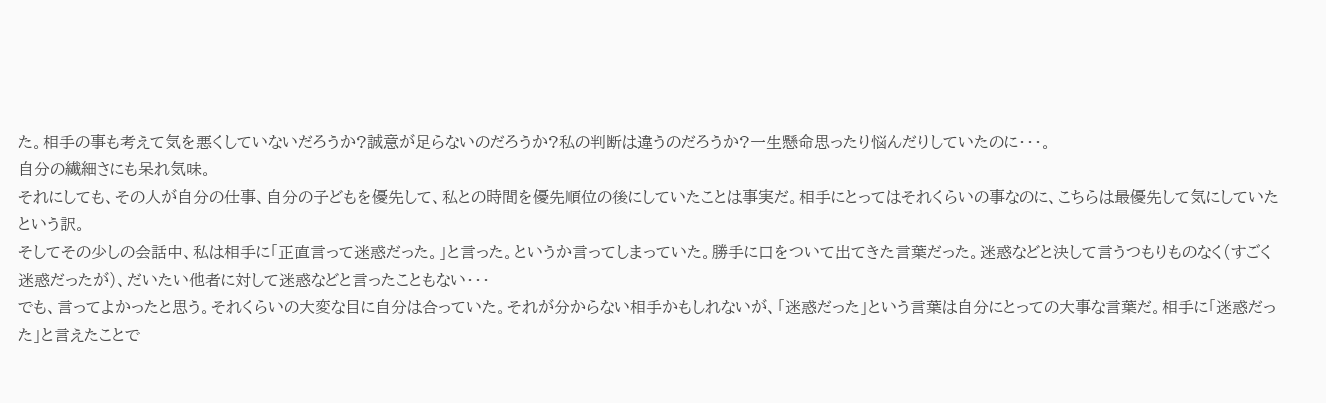た。相手の事も考えて気を悪くしていないだろうか?誠意が足らないのだろうか?私の判断は違うのだろうか?一生懸命思ったり悩んだりしていたのに・・・。
自分の繊細さにも呆れ気味。
それにしても、その人が自分の仕事、自分の子どもを優先して、私との時間を優先順位の後にしていたことは事実だ。相手にとってはそれくらいの事なのに、こちらは最優先して気にしていたという訳。
そしてその少しの会話中、私は相手に「正直言って迷惑だった。」と言った。というか言ってしまっていた。勝手に口をついて出てきた言葉だった。迷惑などと決して言うつもりものなく(すごく迷惑だったが)、だいたい他者に対して迷惑などと言ったこともない・・・
でも、言ってよかったと思う。それくらいの大変な目に自分は合っていた。それが分からない相手かもしれないが、「迷惑だった」という言葉は自分にとっての大事な言葉だ。相手に「迷惑だった」と言えたことで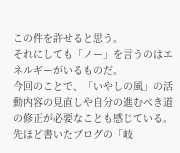この件を許せると思う。
それにしても「ノー」を言うのはエネルギーがいるものだ。
今回のことで、「いやしの風」の活動内容の見直しや自分の進むべき道の修正が必要なことも感じている。
先ほど書いたブログの「岐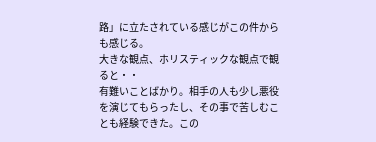路」に立たされている感じがこの件からも感じる。
大きな観点、ホリスティックな観点で観ると・・
有難いことばかり。相手の人も少し悪役を演じてもらったし、その事で苦しむことも経験できた。この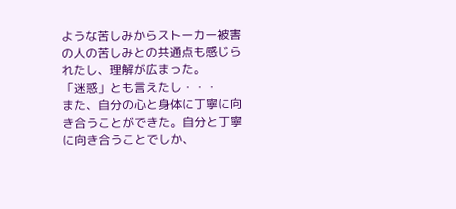ような苦しみからストーカー被害の人の苦しみとの共通点も感じられたし、理解が広まった。
「迷惑」とも言えたし・・・
また、自分の心と身体に丁寧に向き合うことができた。自分と丁寧に向き合うことでしか、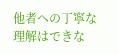他者への丁寧な理解はできな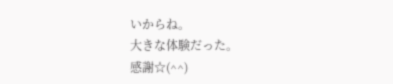いからね。
大きな体験だった。
感謝☆(^^)